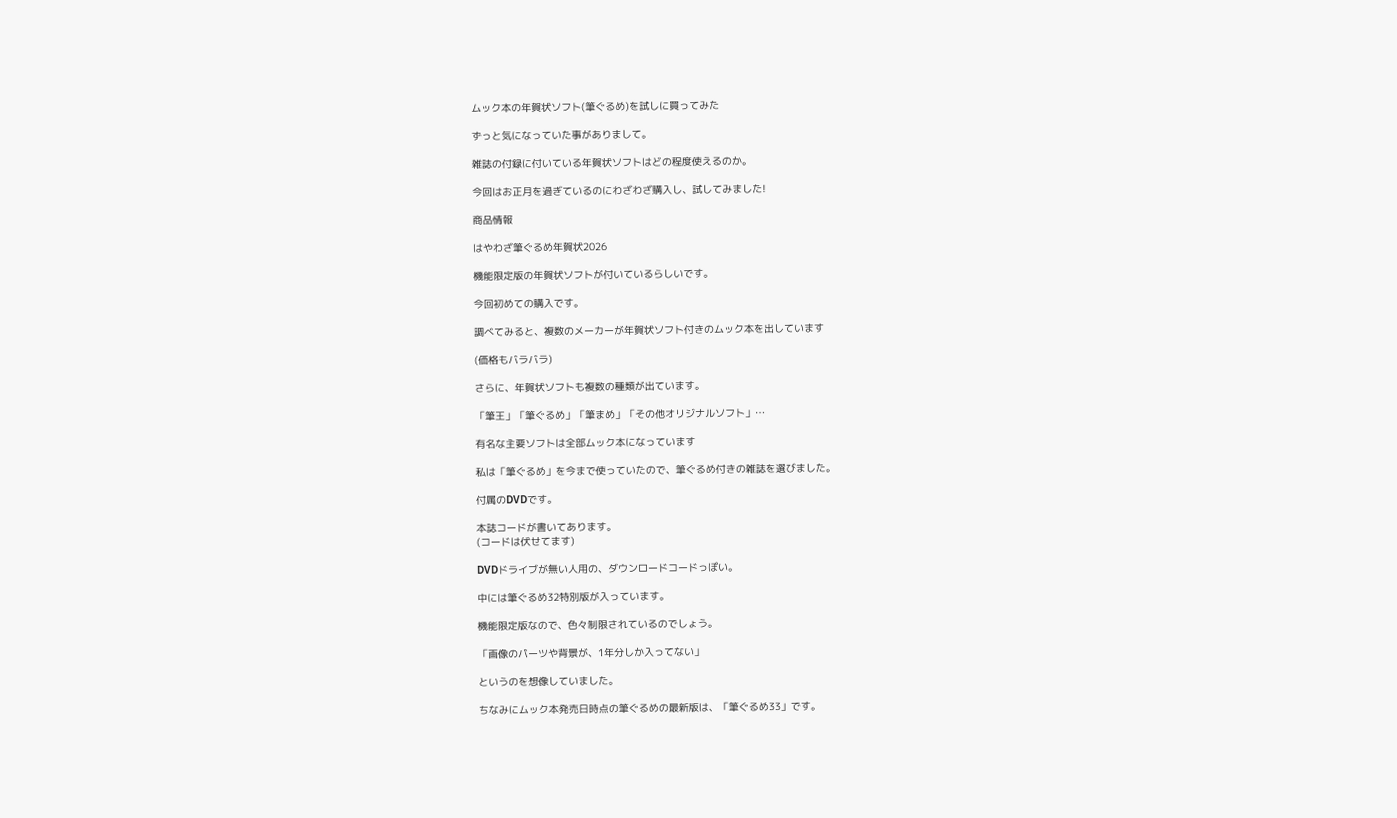ムック本の年賀状ソフト(筆ぐるめ)を試しに買ってみた

ずっと気になっていた事がありまして。

雑誌の付録に付いている年賀状ソフトはどの程度使えるのか。

今回はお正月を過ぎているのにわざわざ購入し、試してみました!

商品情報

はやわざ筆ぐるめ年賀状2026

機能限定版の年賀状ソフトが付いているらしいです。

今回初めての購入です。

調べてみると、複数のメーカーが年賀状ソフト付きのムック本を出しています

(価格もバラバラ)

さらに、年賀状ソフトも複数の種類が出ています。

「筆王」「筆ぐるめ」「筆まめ」「その他オリジナルソフト」…

有名な主要ソフトは全部ムック本になっています

私は「筆ぐるめ」を今まで使っていたので、筆ぐるめ付きの雑誌を選びました。

付属のDVDです。

本誌コードが書いてあります。
(コードは伏せてます)

DVDドライブが無い人用の、ダウンロードコードっぽい。

中には筆ぐるめ32特別版が入っています。

機能限定版なので、色々制限されているのでしょう。

「画像のパーツや背景が、1年分しか入ってない」

というのを想像していました。

ちなみにムック本発売日時点の筆ぐるめの最新版は、「筆ぐるめ33」です。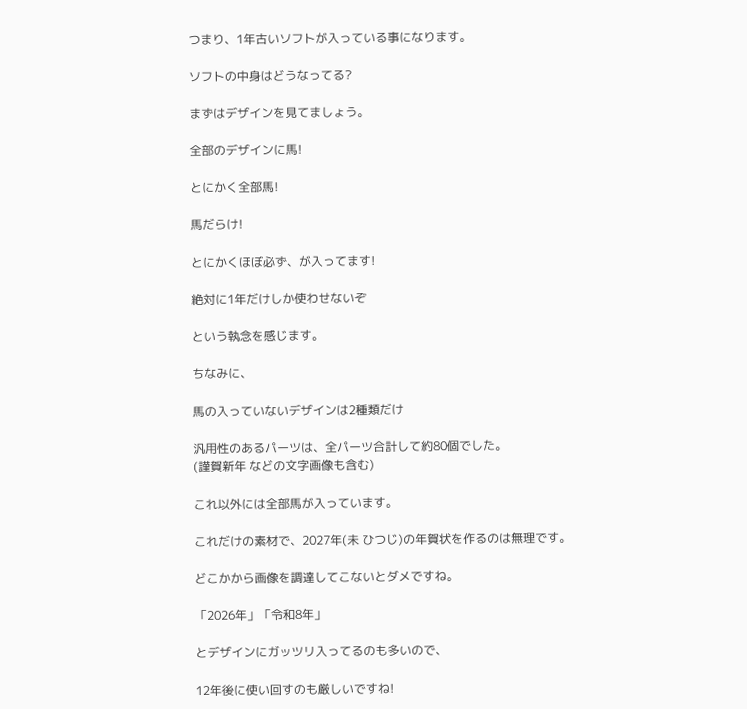つまり、1年古いソフトが入っている事になります。

ソフトの中身はどうなってる?

まずはデザインを見てましょう。

全部のデザインに馬!

とにかく全部馬!

馬だらけ!

とにかくほぼ必ず、が入ってます!

絶対に1年だけしか使わせないぞ

という執念を感じます。

ちなみに、

馬の入っていないデザインは2種類だけ

汎用性のあるパーツは、全パーツ合計して約80個でした。
(謹賀新年 などの文字画像も含む)

これ以外には全部馬が入っています。

これだけの素材で、2027年(未 ひつじ)の年賀状を作るのは無理です。

どこかから画像を調達してこないとダメですね。

「2026年」「令和8年」

とデザインにガッツリ入ってるのも多いので、

12年後に使い回すのも厳しいですね!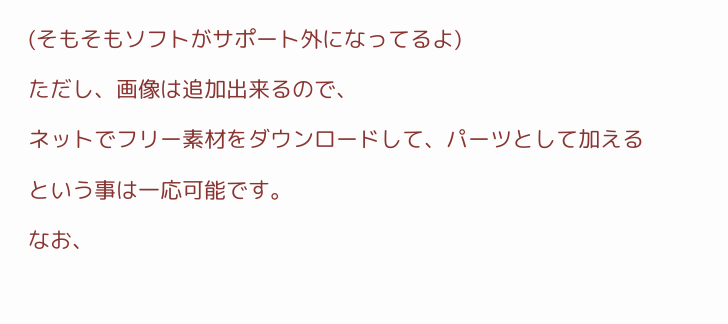(そもそもソフトがサポート外になってるよ)

ただし、画像は追加出来るので、

ネットでフリー素材をダウンロードして、パーツとして加える

という事は一応可能です。

なお、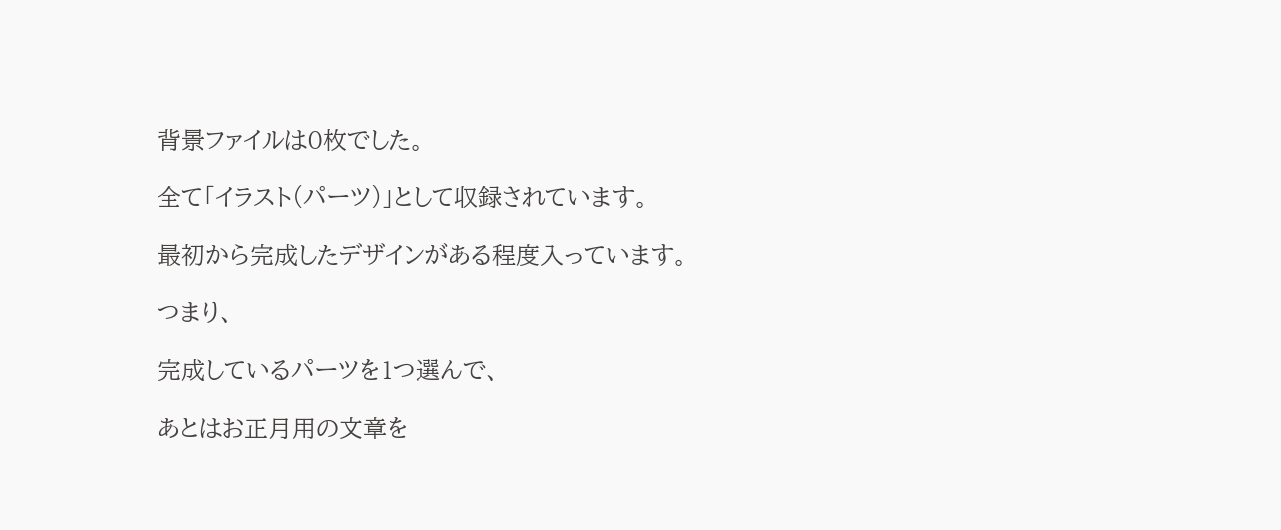背景ファイルは0枚でした。

全て「イラスト(パーツ)」として収録されています。

最初から完成したデザインがある程度入っています。

つまり、

完成しているパーツを1つ選んで、

あとはお正月用の文章を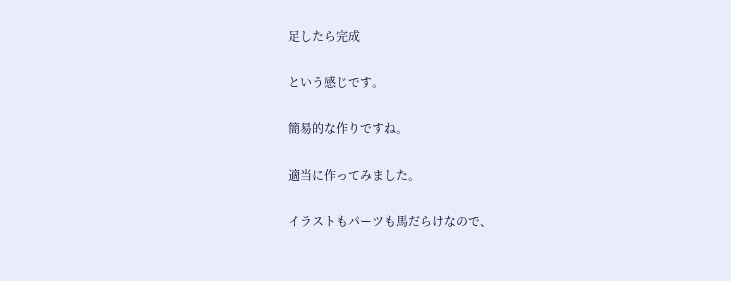足したら完成

という感じです。

簡易的な作りですね。

適当に作ってみました。

イラストもパーツも馬だらけなので、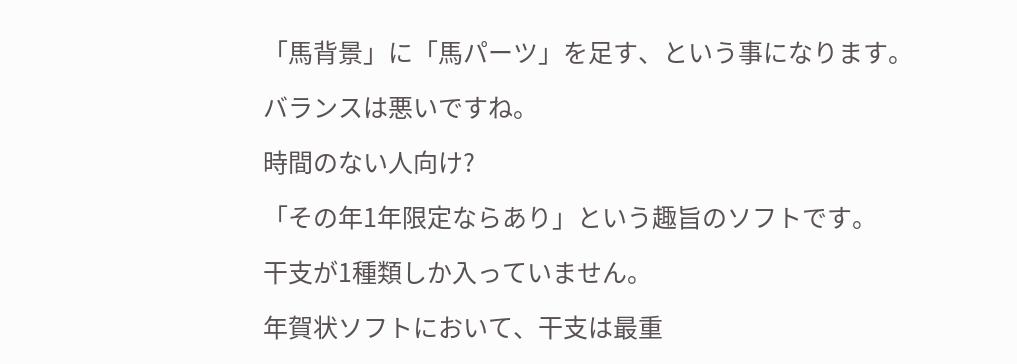「馬背景」に「馬パーツ」を足す、という事になります。

バランスは悪いですね。

時間のない人向け?

「その年1年限定ならあり」という趣旨のソフトです。

干支が1種類しか入っていません。

年賀状ソフトにおいて、干支は最重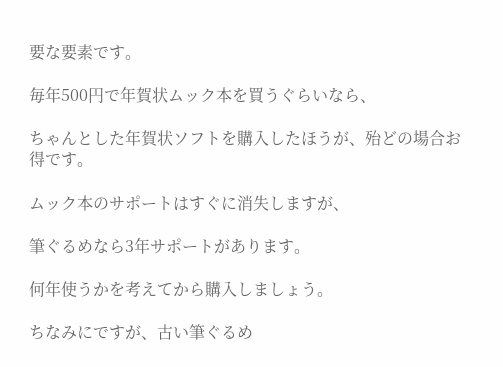要な要素です。

毎年500円で年賀状ムック本を買うぐらいなら、

ちゃんとした年賀状ソフトを購入したほうが、殆どの場合お得です。

ムック本のサポートはすぐに消失しますが、

筆ぐるめなら3年サポートがあります。

何年使うかを考えてから購入しましょう。

ちなみにですが、古い筆ぐるめ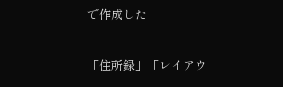で作成した

「住所録」「レイアウ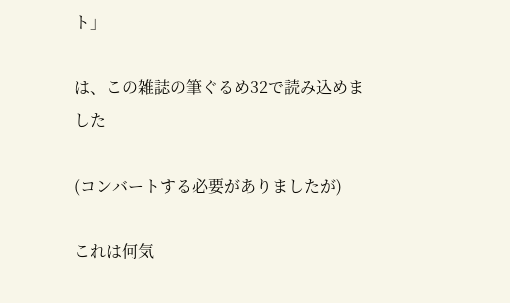ト」

は、この雑誌の筆ぐるめ32で読み込めました

(コンバートする必要がありましたが)

これは何気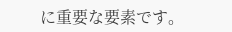に重要な要素です。